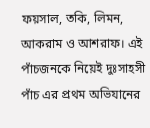ফয়সাল, তকি, লিমন, আকরাম ও আশরাফ। এই পাঁচজনকে নিয়েই দুঃসাহসী পাঁচ এর প্রথম অভিযানের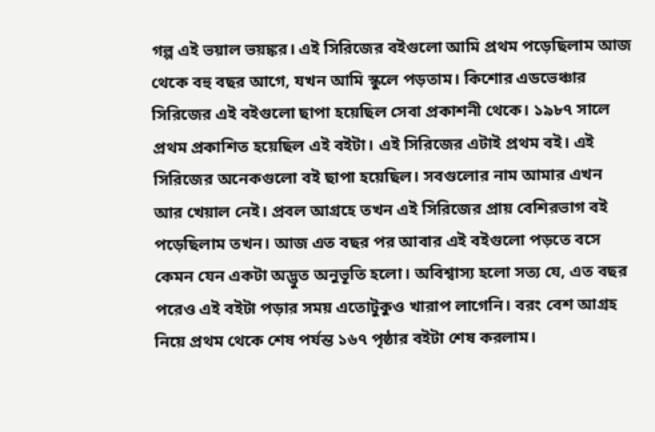গল্প এই ভয়াল ভয়ঙ্কর। এই সিরিজের বইগুলো আমি প্রথম পড়েছিলাম আজ থেকে বহু বছর আগে, যখন আমি স্কুলে পড়তাম। কিশোর এডভেঞ্চার সিরিজের এই বইগুলো ছাপা হয়েছিল সেবা প্রকাশনী থেকে। ১৯৮৭ সালে প্রথম প্রকাশিত হয়েছিল এই বইটা। এই সিরিজের এটাই প্রথম বই। এই সিরিজের অনেকগুলো বই ছাপা হয়েছিল। সবগুলোর নাম আমার এখন আর খেয়াল নেই। প্রবল আগ্রহে তখন এই সিরিজের প্রায় বেশিরভাগ বই পড়েছিলাম তখন। আজ এত বছর পর আবার এই বইগুলো পড়তে বসে কেমন যেন একটা অদ্ভুত অনুভূতি হলো। অবিশ্বাস্য হলো সত্য যে, এত বছর পরেও এই বইটা পড়ার সময় এতোটুকুও খারাপ লাগেনি। বরং বেশ আগ্রহ নিয়ে প্রথম থেকে শেষ পর্যন্ত ১৬৭ পৃষ্ঠার বইটা শেষ করলাম।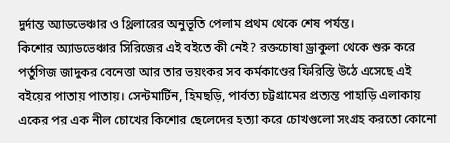দুর্দান্ত অ্যাডভেঞ্চার ও থ্রিলারের অনুভূতি পেলাম প্রথম থেকে শেষ পর্যন্ত।
কিশোর অ্যাডভেঞ্চার সিরিজের এই বইতে কী নেই? রক্তচোষা ড্রাকুলা থেকে শুরু করে পর্তুগিজ জাদুকর বেনেত্তা আর তার ভয়ংকর সব কর্মকাণ্ডের ফিরিস্তি উঠে এসেছে এই বইয়ের পাতায় পাতায়। সেন্টমার্টিন, হিমছড়ি, পার্বত্য চট্টগ্রামের প্রত্যন্ত পাহাড়ি এলাকায় একের পর এক নীল চোখের কিশোর ছেলেদের হত্যা করে চোখগুলো সংগ্রহ করতো কোনো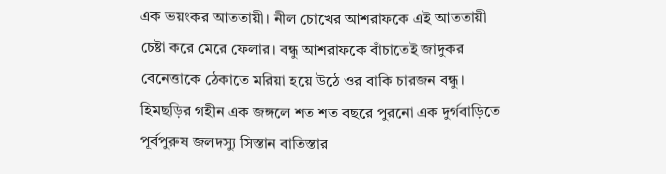এক ভয়ংকর আততায়ী। নীল চোখের আশরাফকে এই আততায়ী চেষ্টা করে মেরে ফেলার। বন্ধু আশরাফকে বাঁচাতেই জাদুকর বেনেত্তাকে ঠেকাতে মরিয়া হয়ে উঠে ওর বাকি চারজন বন্ধু। হিমছড়ির গহীন এক জঙ্গলে শত শত বছরে পুরনো এক দুর্গবাড়িতে পূর্বপুরুষ জলদস্যু সিস্তান বাতিস্তার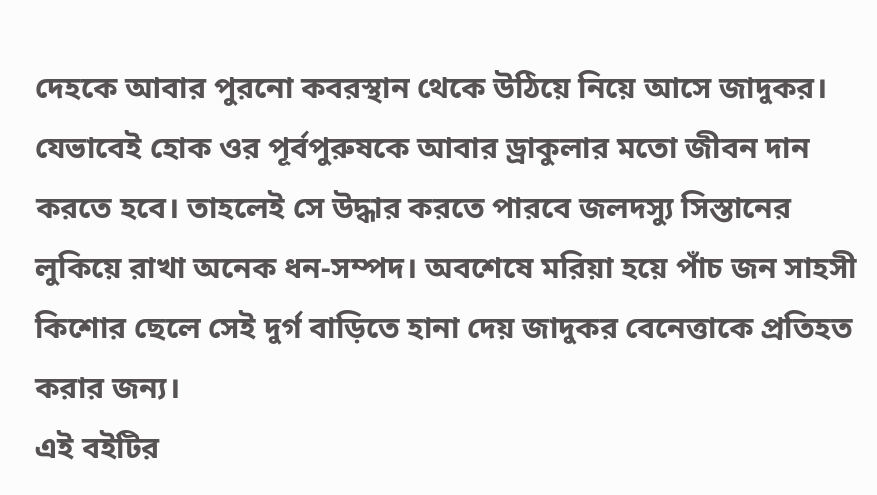দেহকে আবার পুরনো কবরস্থান থেকে উঠিয়ে নিয়ে আসে জাদুকর। যেভাবেই হোক ওর পূর্বপুরুষকে আবার ড্রাকুলার মতো জীবন দান করতে হবে। তাহলেই সে উদ্ধার করতে পারবে জলদস্যু সিস্তানের লুকিয়ে রাখা অনেক ধন-সম্পদ। অবশেষে মরিয়া হয়ে পাঁচ জন সাহসী কিশোর ছেলে সেই দুর্গ বাড়িতে হানা দেয় জাদুকর বেনেত্তাকে প্রতিহত করার জন্য।
এই বইটির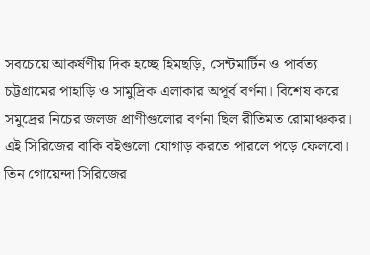সবচেয়ে আকর্ষণীয় দিক হচ্ছে হিমছড়ি, সেন্টমার্টিন ও পার্বত্য চট্টগ্রামের পাহাড়ি ও সামুদ্রিক এলাকার অপূর্ব বর্ণনা। বিশেষ করে সমুদ্রের নিচের জলজ প্রাণীগুলোর বর্ণনা ছিল রীতিমত রোমাঞ্চকর। এই সিরিজের বাকি বইগুলো যোগাড় করতে পারলে পড়ে ফেলবো। তিন গোয়েন্দা সিরিজের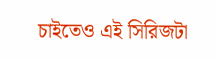চাইতেও এই সিরিজটা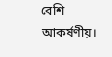বেশি আকর্ষণীয়।